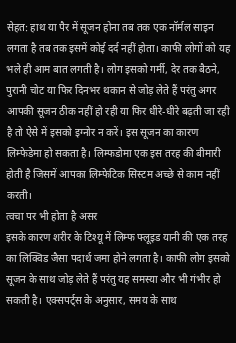सेहत: हाथ या पैर में सूजन होना तब तक एक नॉर्मल साइन लगता है तब तक इसमें कोई दर्द नहीं होता। काफी लोगों को यह भले ही आम बात लगती है। लोग इसको गर्मी, देर तक बैठने, पुरानी चोट या फिर दिनभर थकान से जोड़ लेते हैं परंतु अगर आपकी सूजन ठीक नहीं हो रही या फिर धीरे-धीरे बढ़ती जा रही है तो ऐसे में इसको इग्नोर न करें। इस सूजन का कारण लिम्फेडेमा हो सकता है। लिम्फडोमा एक इस तरह की बीमारी होती है जिसमें आपका लिम्फेटिक सिस्टम अच्छे से काम नहीं करती।
त्वचा पर भी होता है असर
इसके कारण शरीर के टिश्यू में लिम्फ फ्लूइड यानी की एक तरह का लिक्विड जैसा पदार्थ जमा होने लगता है। काफी लोग इसको सूजन के साथ जोड़ लेते हैं परंतु यह समस्या और भी गंभीर हो सकती है। एक्सपर्ट्स के अनुसार, समय के साथ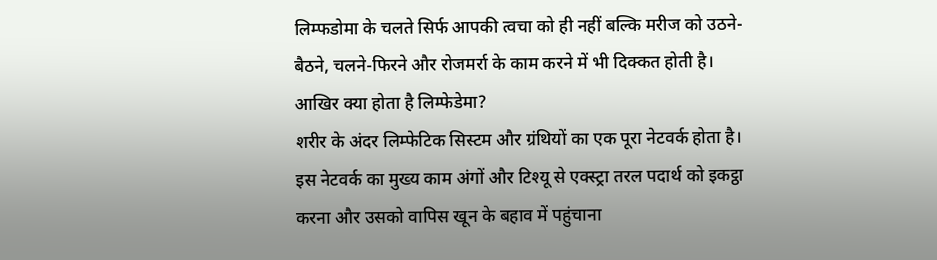लिम्फडोमा के चलते सिर्फ आपकी त्वचा को ही नहीं बल्कि मरीज को उठने-बैठने, चलने-फिरने और रोजमर्रा के काम करने में भी दिक्कत होती है।
आखिर क्या होता है लिम्फेडेमा?
शरीर के अंदर लिम्फेटिक सिस्टम और ग्रंथियों का एक पूरा नेटवर्क होता है। इस नेटवर्क का मुख्य काम अंगों और टिश्यू से एक्स्ट्रा तरल पदार्थ को इकट्ठा करना और उसको वापिस खून के बहाव में पहुंचाना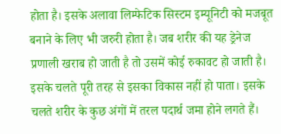होता है। इसके अलावा लिम्फेटिक सिस्टम इम्यूनिटी को मजबूत बनाने के लिए भी जरुरी होता है। जब शरीर की यह ड्रेनेज प्रणाली खराब हो जाती है तो उसमें कोई रुकावट हो जाती है। इसके चलते पूरी तरह से इसका विकास नहीं हो पाता। इसके चलते शरीर के कुछ अंगों में तरल पदार्थ जमा होने लगते हैं।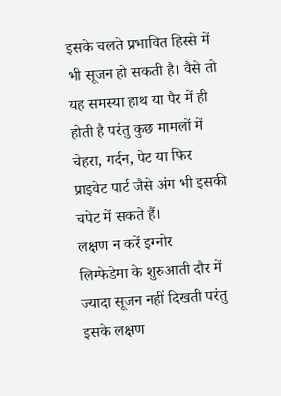इसके चलते प्रभावित हिस्से में भी सूजन हो सकती है। वैसे तो यह समस्या हाथ या पैर में ही होती है परंतु कुछ मामलों में चेहरा, गर्दन, पेट या फिर प्राइवेट पार्ट जैसे अंग भी इसकी चपेट में सकते हैं।
लक्षण न करें इग्नोर
लिम्फेडेमा के शुरुआती दौर में ज्यादा सूजन नहीं दिखती परंतु इसके लक्षण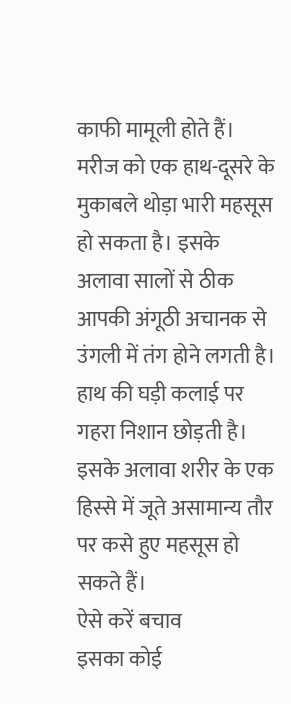काफी मामूली होते हैं। मरीज को एक हाथ-दूसरे के मुकाबले थोड़ा भारी महसूस हो सकता है। इसके अलावा सालों से ठीक आपकी अंगूठी अचानक से उंगली में तंग होने लगती है। हाथ की घड़ी कलाई पर गहरा निशान छोड़ती है। इसके अलावा शरीर के एक हिस्से में जूते असामान्य तौर पर कसे हुए महसूस हो सकते हैं।
ऐसे करें बचाव
इसका कोई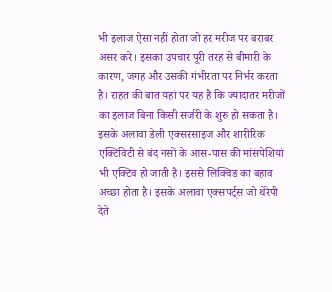भी इलाज ऐसा नहीं होता जो हर मरीज पर बराबर असर करे। इसका उपचार पूरी तरह से बीमारी के कारण, जगह और उसकी गंभीरता पर निर्भर करता है। राहत की बात यहां पर यह है कि ज्यादातर मरीजों का इलाज बिना किसी सर्जरी के शुरु हो सकता है। इसके अलावा डेली एक्सरसाइज और शारीरिक एक्टिविटी से बंद नसों के आस-पास की मांसपेशियां भी एक्टिव हो जाती है। इससे लिक्विड का बहाव अच्छा होता है। इसके अलावा एक्सपर्ट्स जो थेरेपी देते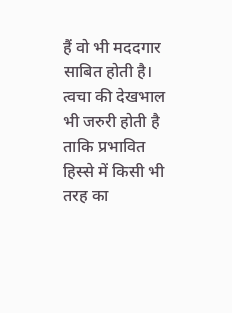हैं वो भी मददगार साबित होती है। त्वचा की देखभाल भी जरुरी होती है ताकि प्रभावित हिस्से में किसी भी तरह का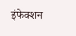इंफेक्शन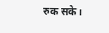रुक सके।